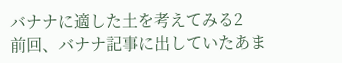バナナに適した土を考えてみる2
前回、バナナ記事に出していたあま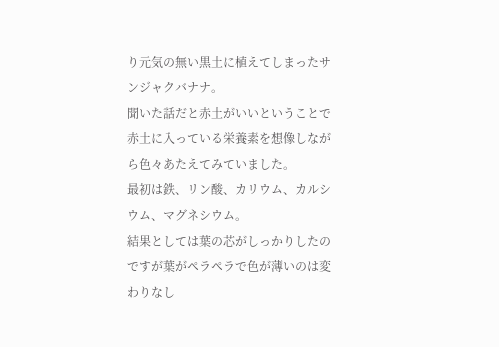り元気の無い黒土に植えてしまったサンジャクバナナ。
聞いた話だと赤土がいいということで赤土に入っている栄養素を想像しながら色々あたえてみていました。
最初は鉄、リン酸、カリウム、カルシウム、マグネシウム。
結果としては葉の芯がしっかりしたのですが葉がペラペラで色が薄いのは変わりなし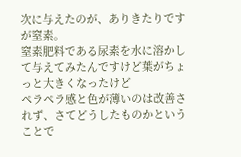次に与えたのが、ありきたりですが窒素。
窒素肥料である尿素を水に溶かして与えてみたんですけど葉がちょっと大きくなったけど
ペラペラ感と色が薄いのは改善されず、さてどうしたものかということで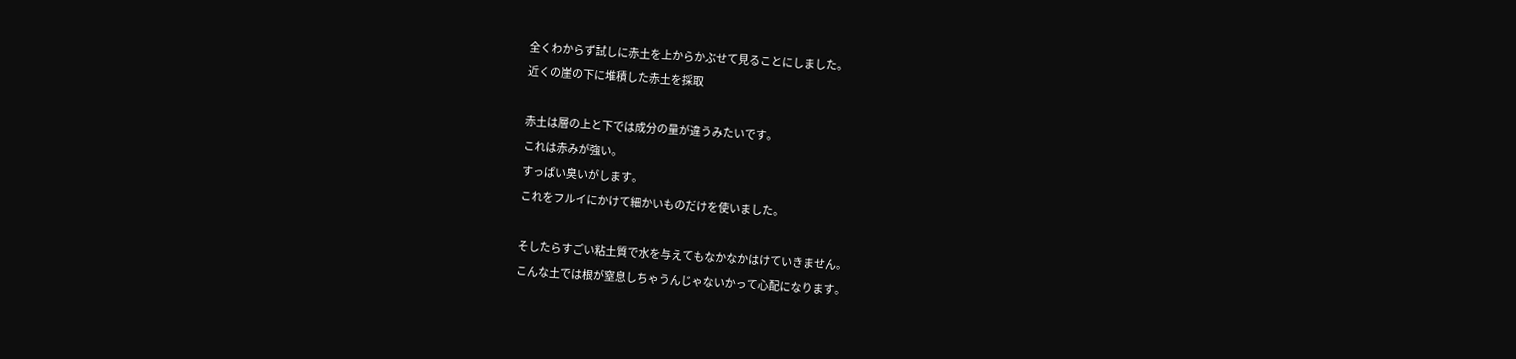全くわからず試しに赤土を上からかぶせて見ることにしました。
近くの崖の下に堆積した赤土を採取

赤土は層の上と下では成分の量が違うみたいです。
これは赤みが強い。
すっぱい臭いがします。
これをフルイにかけて細かいものだけを使いました。

そしたらすごい粘土質で水を与えてもなかなかはけていきません。
こんな土では根が窒息しちゃうんじゃないかって心配になります。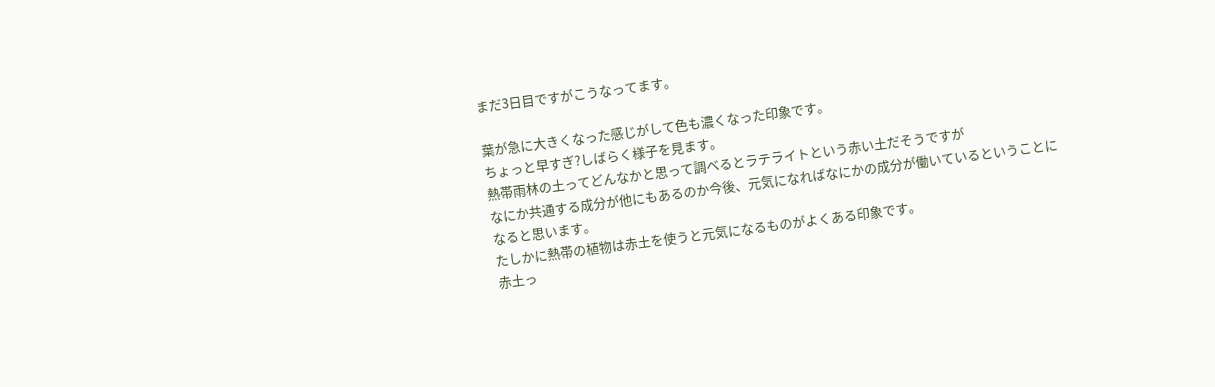まだ3日目ですがこうなってます。

葉が急に大きくなった感じがして色も濃くなった印象です。
ちょっと早すぎ?しばらく様子を見ます。
熱帯雨林の土ってどんなかと思って調べるとラテライトという赤い土だそうですが
なにか共通する成分が他にもあるのか今後、元気になればなにかの成分が働いているということに
なると思います。
たしかに熱帯の植物は赤土を使うと元気になるものがよくある印象です。
赤土っ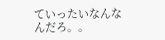ていったいなんなんだろ。。